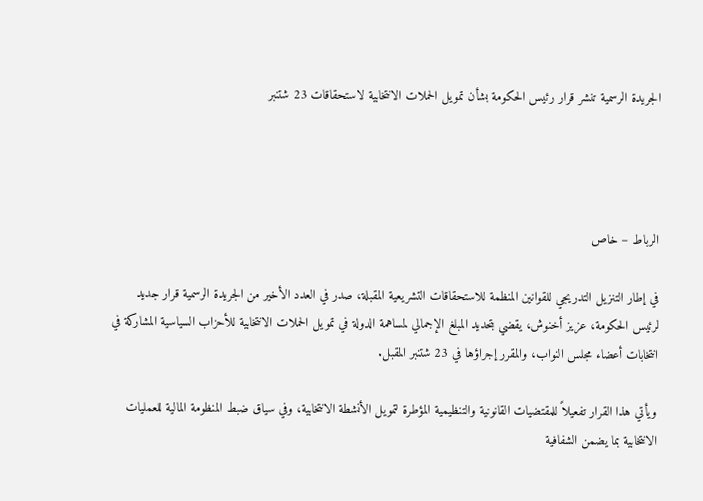الجريدة الرسمية تنشر قرار رئيس الحكومة بشأن تمويل الحملات الانتخابية لاستحقاقات 23 شتنبر




الرباط – خاص

في إطار التنزيل التدريجي للقوانين المنظمة للاستحقاقات التشريعية المقبلة، صدر في العدد الأخير من الجريدة الرسمية قرار جديد لرئيس الحكومة، عزيز أخنوش، يقضي بتحديد المبلغ الإجمالي لمساهمة الدولة في تمويل الحملات الانتخابية للأحزاب السياسية المشاركة في انتخابات أعضاء مجلس النواب، والمقرر إجراؤها في 23 شتنبر المقبل.

ويأتي هذا القرار تفعيلاً للمقتضيات القانونية والتنظيمية المؤطرة لتمويل الأنشطة الانتخابية، وفي سياق ضبط المنظومة المالية للعمليات الانتخابية بما يضمن الشفافية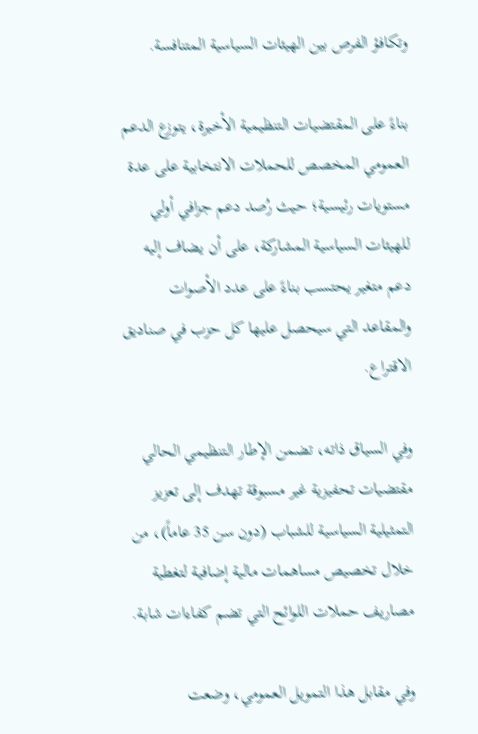وتكافؤ الفرص بين الهيئات السياسية المتنافسة.

بناءً على المقتضيات التنظيمية الأخيرة، يتوزع الدعم العمومي المخصص للحملات الانتخابية على عدة مستويات رئيسية؛ حيث رُصد دعم جزافي أولي للهيئات السياسية المشاركة، على أن يضاف إليه دعم متغير يحتسب بناءً على عدد الأصوات والمقاعد التي سيحصل عليها كل حزب في صناديق الاقتراع.

وفي السياق ذاته، تضمن الإطار التنظيمي الحالي مقتضيات تحفيزية غير مسبوقة تهدف إلى تعزيز التمثيلية السياسية للشباب (دون سن 35 عاماً)، من خلال تخصيص مساهمات مالية إضافية لتغطية مصاريف حملات اللوائح التي تضم كفاءات شابة.

وفي مقابل هذا التمويل العمومي، وضعت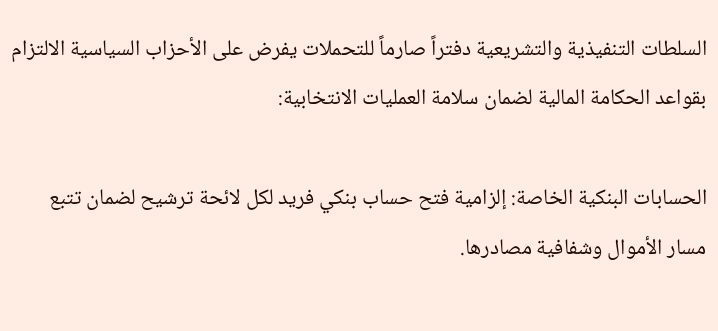السلطات التنفيذية والتشريعية دفتراً صارماً للتحملات يفرض على الأحزاب السياسية الالتزام بقواعد الحكامة المالية لضمان سلامة العمليات الانتخابية:

الحسابات البنكية الخاصة: إلزامية فتح حساب بنكي فريد لكل لائحة ترشيح لضمان تتبع مسار الأموال وشفافية مصادرها.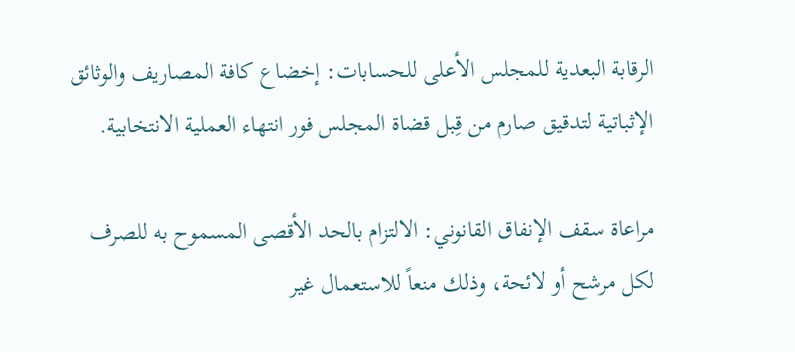الرقابة البعدية للمجلس الأعلى للحسابات: إخضاع كافة المصاريف والوثائق الإثباتية لتدقيق صارم من قِبل قضاة المجلس فور انتهاء العملية الانتخابية.

مراعاة سقف الإنفاق القانوني: الالتزام بالحد الأقصى المسموح به للصرف لكل مرشح أو لائحة، وذلك منعاً للاستعمال غير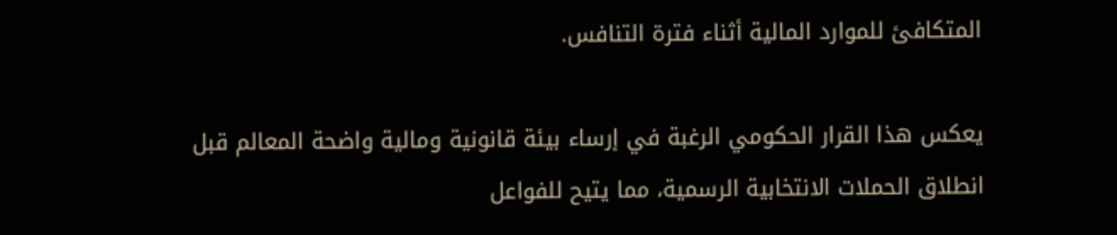المتكافئ للموارد المالية أثناء فترة التنافس.

يعكس هذا القرار الحكومي الرغبة في إرساء بيئة قانونية ومالية واضحة المعالم قبل انطلاق الحملات الانتخابية الرسمية، مما يتيح للفواعل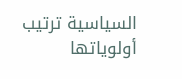السياسية ترتيب أولوياتها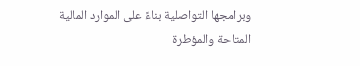وبرامجها التواصلية بناءً على الموارد المالية المتاحة والمؤطرة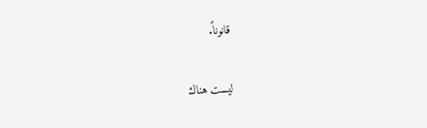قانوناً.

ليست هناك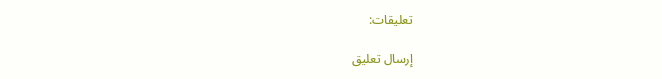تعليقات:

إرسال تعليق